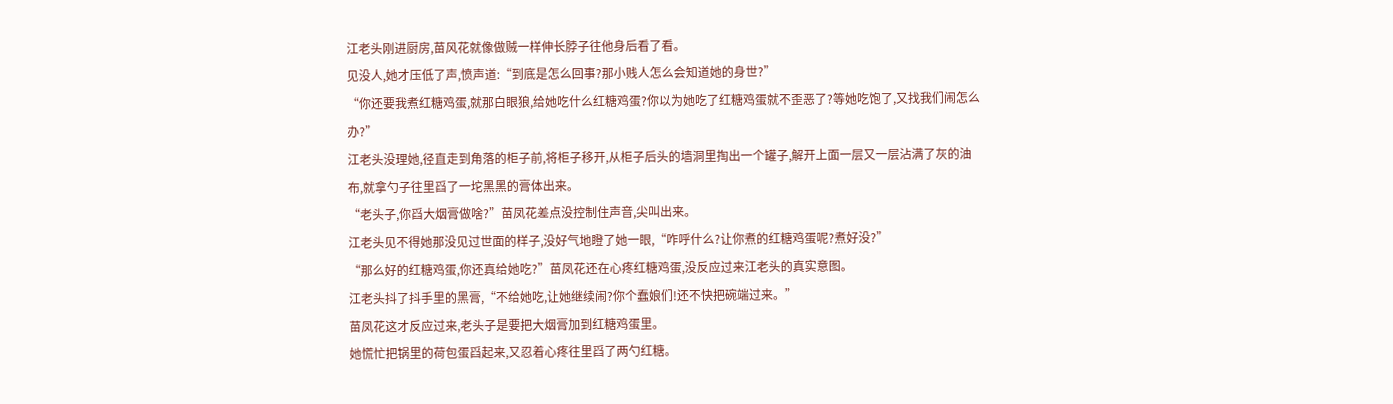江老头刚进厨房,苗风花就像做贼一样伸长脖子往他身后看了看。
见没人,她才压低了声,愤声道:“到底是怎么回事?那小贱人怎么会知道她的身世?”
“你还要我煮红糖鸡蛋,就那白眼狼,给她吃什么红糖鸡蛋?你以为她吃了红糖鸡蛋就不歪恶了?等她吃饱了,又找我们闹怎么办?”
江老头没理她,径直走到角落的柜子前,将柜子移开,从柜子后头的墙洞里掏出一个罐子,解开上面一层又一层沾满了灰的油布,就拿勺子往里舀了一坨黑黑的膏体出来。
“老头子,你舀大烟膏做啥?”苗凤花差点没控制住声音,尖叫出来。
江老头见不得她那没见过世面的样子,没好气地瞪了她一眼,“咋呼什么?让你煮的红糖鸡蛋呢?煮好没?”
“那么好的红糖鸡蛋,你还真给她吃?”苗凤花还在心疼红糖鸡蛋,没反应过来江老头的真实意图。
江老头抖了抖手里的黑膏,“不给她吃,让她继续闹?你个蠢娘们!还不快把碗端过来。”
苗凤花这才反应过来,老头子是要把大烟膏加到红糖鸡蛋里。
她慌忙把锅里的荷包蛋舀起来,又忍着心疼往里舀了两勺红糖。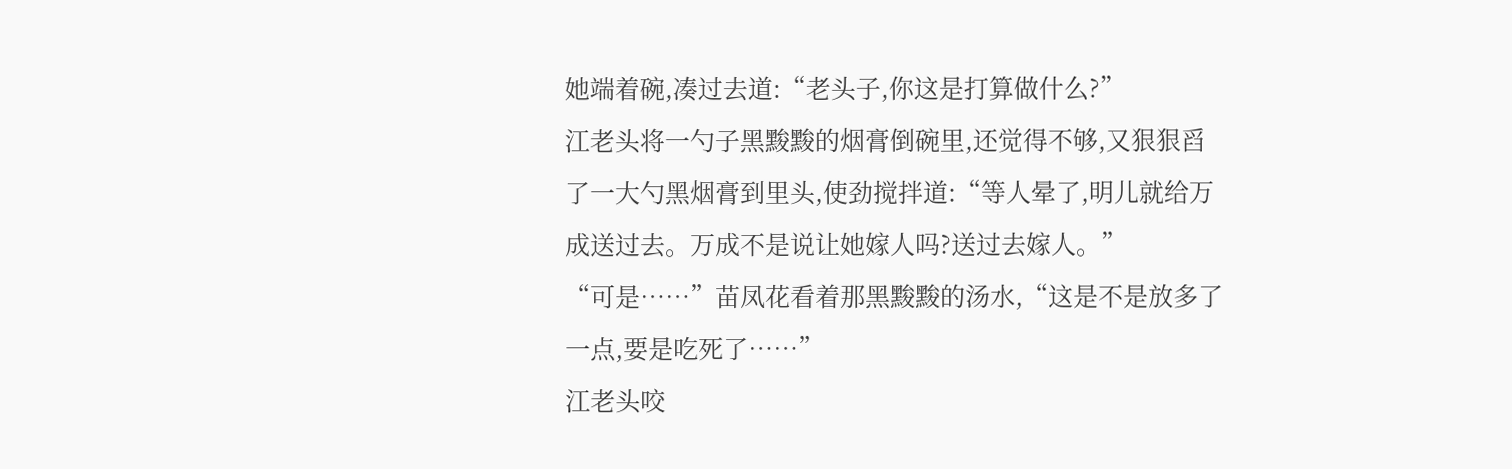她端着碗,凑过去道:“老头子,你这是打算做什么?”
江老头将一勺子黑黢黢的烟膏倒碗里,还觉得不够,又狠狠舀了一大勺黑烟膏到里头,使劲搅拌道:“等人晕了,明儿就给万成送过去。万成不是说让她嫁人吗?送过去嫁人。”
“可是……”苗凤花看着那黑黢黢的汤水,“这是不是放多了一点,要是吃死了……”
江老头咬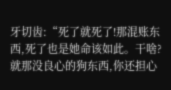牙切齿:“死了就死了!那混账东西,死了也是她命该如此。干啥?就那没良心的狗东西,你还担心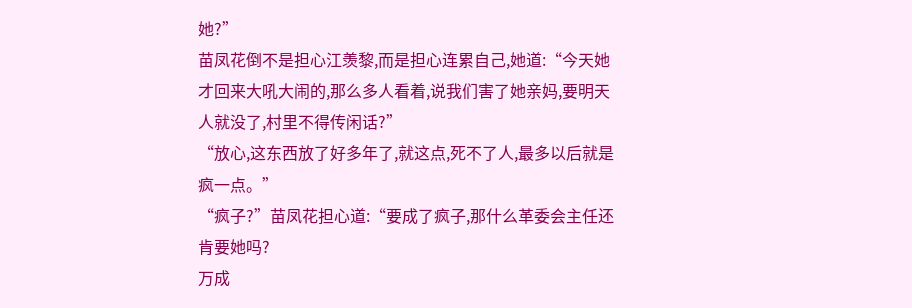她?”
苗凤花倒不是担心江羡黎,而是担心连累自己,她道:“今天她才回来大吼大闹的,那么多人看着,说我们害了她亲妈,要明天人就没了,村里不得传闲话?”
“放心,这东西放了好多年了,就这点,死不了人,最多以后就是疯一点。”
“疯子?”苗凤花担心道:“要成了疯子,那什么革委会主任还肯要她吗?
万成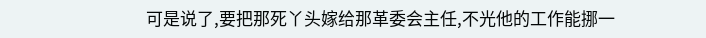可是说了,要把那死丫头嫁给那革委会主任,不光他的工作能挪一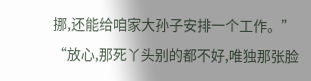挪,还能给咱家大孙子安排一个工作。”
“放心,那死丫头别的都不好,唯独那张脸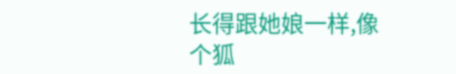长得跟她娘一样,像个狐